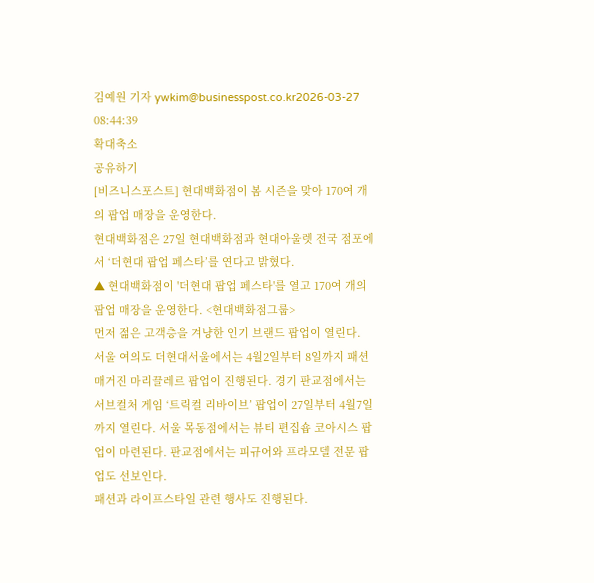김예원 기자 ywkim@businesspost.co.kr2026-03-27 08:44:39
확대축소
공유하기
[비즈니스포스트] 현대백화점이 봄 시즌을 맞아 170여 개의 팝업 매장을 운영한다.
현대백화점은 27일 현대백화점과 현대아울렛 전국 점포에서 ‘더현대 팝업 페스타’를 연다고 밝혔다.
▲ 현대백화점이 '더현대 팝업 페스타'를 열고 170여 개의 팝업 매장을 운영한다. <현대백화점그룹>
먼저 젊은 고객층을 겨냥한 인기 브랜드 팝업이 열린다.
서울 여의도 더현대서울에서는 4월2일부터 8일까지 패션 매거진 마리끌레르 팝업이 진행된다. 경기 판교점에서는 서브컬처 게임 ‘트릭컬 리바이브’ 팝업이 27일부터 4월7일까지 열린다. 서울 목동점에서는 뷰티 편집숍 코아시스 팝업이 마련된다. 판교점에서는 피규어와 프라모델 전문 팝업도 선보인다.
패션과 라이프스타일 관련 행사도 진행된다.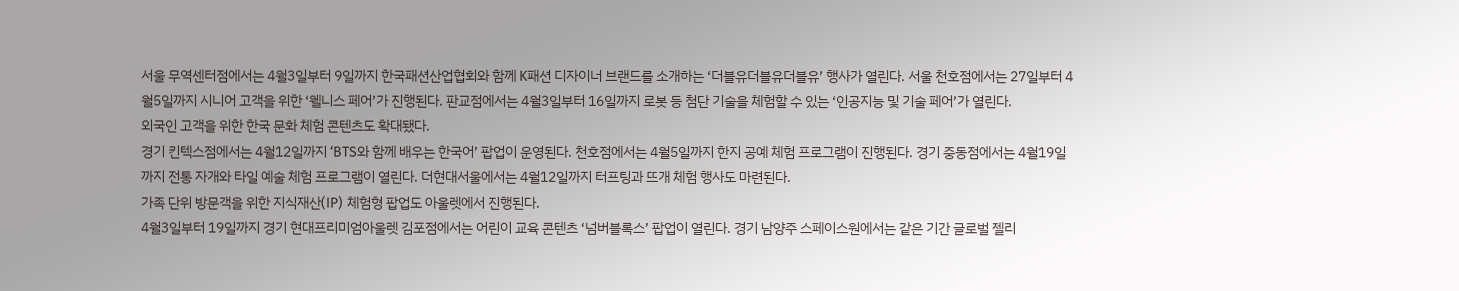서울 무역센터점에서는 4월3일부터 9일까지 한국패션산업협회와 함께 K패션 디자이너 브랜드를 소개하는 ‘더블유더블유더블유’ 행사가 열린다. 서울 천호점에서는 27일부터 4월5일까지 시니어 고객을 위한 ‘웰니스 페어’가 진행된다. 판교점에서는 4월3일부터 16일까지 로봇 등 첨단 기술을 체험할 수 있는 ‘인공지능 및 기술 페어’가 열린다.
외국인 고객을 위한 한국 문화 체험 콘텐츠도 확대됐다.
경기 킨텍스점에서는 4월12일까지 ‘BTS와 함께 배우는 한국어’ 팝업이 운영된다. 천호점에서는 4월5일까지 한지 공예 체험 프로그램이 진행된다. 경기 중동점에서는 4월19일까지 전통 자개와 타일 예술 체험 프로그램이 열린다. 더현대서울에서는 4월12일까지 터프팅과 뜨개 체험 행사도 마련된다.
가족 단위 방문객을 위한 지식재산(IP) 체험형 팝업도 아울렛에서 진행된다.
4월3일부터 19일까지 경기 현대프리미엄아울렛 김포점에서는 어린이 교육 콘텐츠 ‘넘버블록스’ 팝업이 열린다. 경기 남양주 스페이스원에서는 같은 기간 글로벌 젤리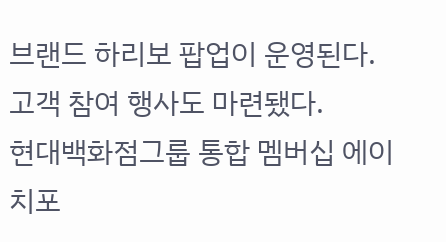브랜드 하리보 팝업이 운영된다.
고객 참여 행사도 마련됐다.
현대백화점그룹 통합 멤버십 에이치포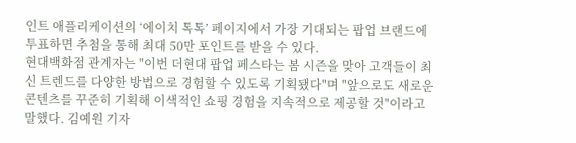인트 애플리케이션의 ‘에이치 톡톡’ 페이지에서 가장 기대되는 팝업 브랜드에 투표하면 추첨을 통해 최대 50만 포인트를 받을 수 있다.
현대백화점 관계자는 "이번 더현대 팝업 페스타는 봄 시즌을 맞아 고객들이 최신 트렌드를 다양한 방법으로 경험할 수 있도록 기획됐다"며 "앞으로도 새로운 콘텐츠를 꾸준히 기획해 이색적인 쇼핑 경험을 지속적으로 제공할 것"이라고 말했다. 김예원 기자